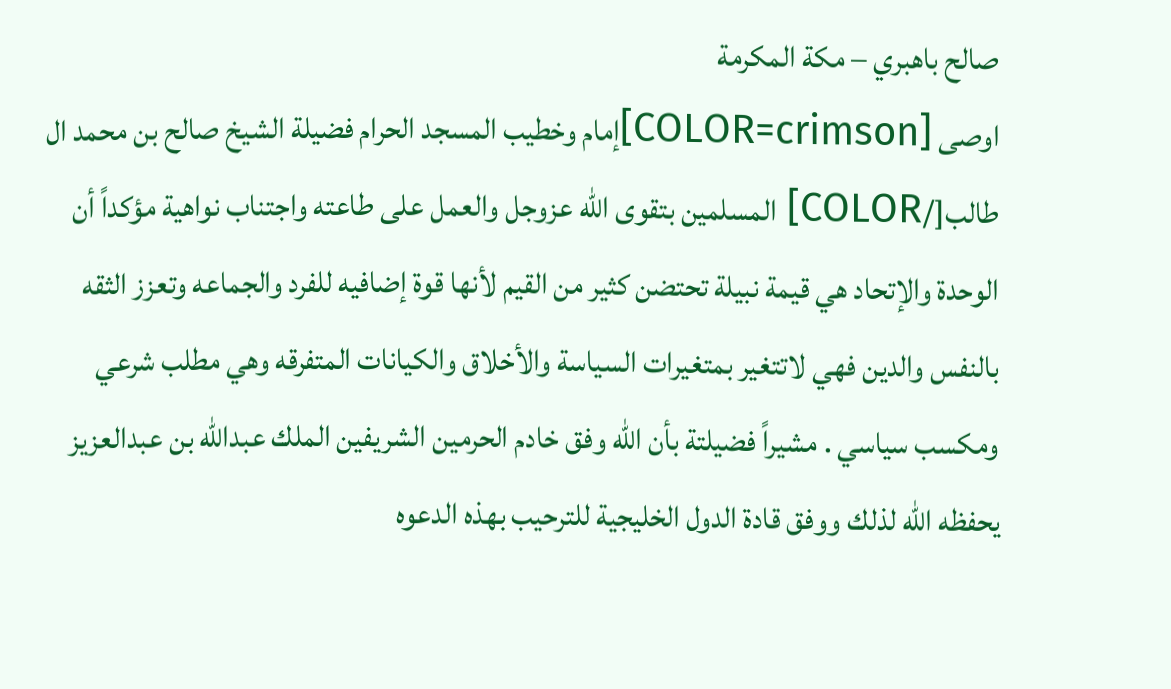صالح باهبري – مكة المكرمة
اوصى [COLOR=crimson]إمام وخطيب المسجد الحرام فضيلة الشيخ صالح بن محمد ال طالب[/COLOR] المسلمين بتقوى الله عزوجل والعمل على طاعته واجتناب نواهية مؤكداً أن الوحدة والإتحاد هي قيمة نبيلة تحتضن كثير من القيم لأنها قوة إضافيه للفرد والجماعه وتعزز الثقه بالنفس والدين فهي لاتتغير بمتغيرات السياسة والأخلاق والكيانات المتفرقه وهي مطلب شرعي ومكسب سياسي . مشيراً فضيلتة بأن الله وفق خادم الحرمين الشريفين الملك عبدالله بن عبدالعزيز يحفظه الله لذلك ووفق قادة الدول الخليجية للترحيب بهذه الدعوه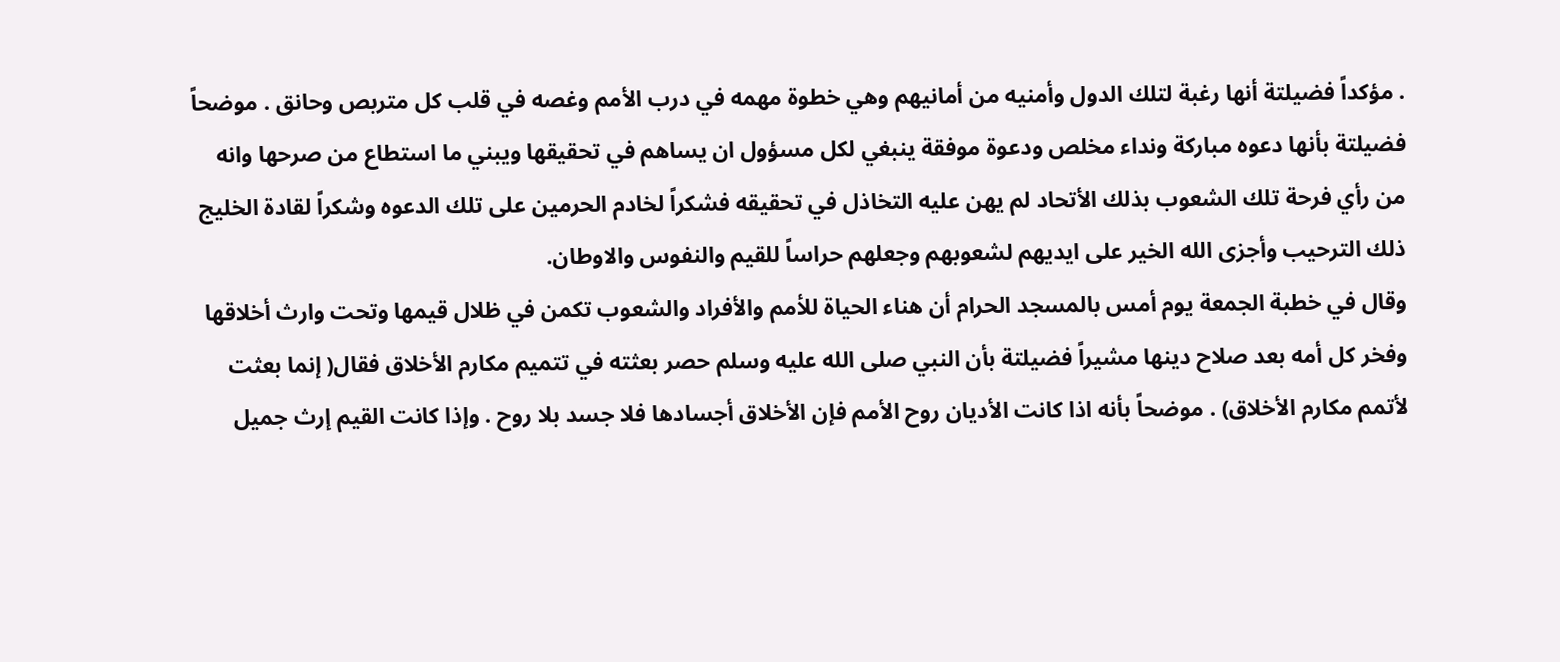. مؤكداً فضيلتة أنها رغبة لتلك الدول وأمنيه من أمانيهم وهي خطوة مهمه في درب الأمم وغصه في قلب كل متربص وحانق . موضحاً فضيلتة بأنها دعوه مباركة ونداء مخلص ودعوة موفقة ينبغي لكل مسؤول ان يساهم في تحقيقها ويبني ما استطاع من صرحها وانه من رأي فرحة تلك الشعوب بذلك الأتحاد لم يهن عليه التخاذل في تحقيقه فشكراً لخادم الحرمين على تلك الدعوه وشكراً لقادة الخليج ذلك الترحيب وأجزى الله الخير على ايديهم لشعوبهم وجعلهم حراساً للقيم والنفوس والاوطان.
وقال في خطبة الجمعة يوم أمس بالمسجد الحرام أن هناء الحياة للأمم والأفراد والشعوب تكمن في ظلال قيمها وتحت وارث أخلاقها وفخر كل أمه بعد صلاح دينها مشيراً فضيلتة بأن النبي صلى الله عليه وسلم حصر بعثته في تتميم مكارم الأخلاق فقال( إنما بعثت لأتمم مكارم الأخلاق) . موضحاً بأنه اذا كانت الأديان روح الأمم فإن الأخلاق أجسادها فلا جسد بلا روح . وإذا كانت القيم إرث جميل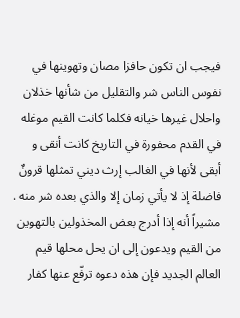فيجب ان تكون حافزا مصان وتهوينها في نفوس الناس شر والتقليل من شأنها خذلان واحلال غيرها خيانه فكلما كانت القيم موغله في القدم محفورة في التاريخ كانت أنقى و أبقى لأنها في الغالب إرث ديني تمثلها قرونٌ فاضلة إذ لا يأتي زمان إلا والذي بعده شر منه . مشيراً أنه إذا أدرج بعض المخذولين بالتهوين من القيم ويدعون إلى ان يحل محلها قيم العالم الجديد فإن هذه دعوه ترفّع عنها كفار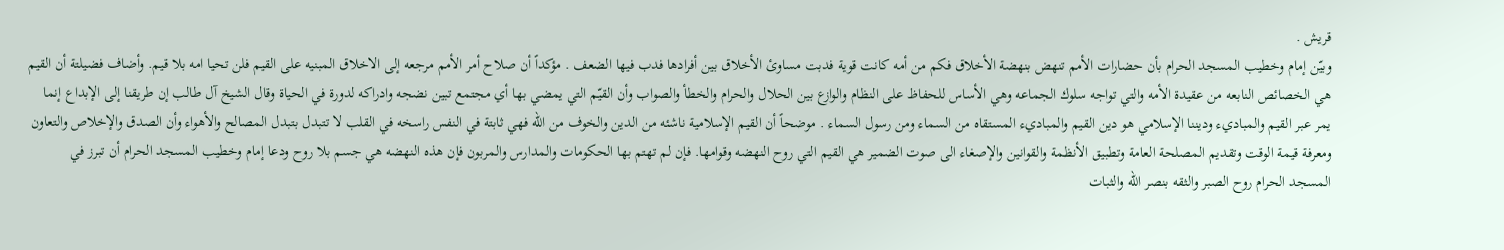قريش .
وبيّن إمام وخطيب المسجد الحرام بأن حضارات الأمم تنهض بنهضة الأخلاق فكم من أمه كانت قوية فدبت مساوئ الأخلاق بين أفرادها فدب فيها الضعف . مؤكداً أن صلاح أمر الأمم مرجعه إلى الاخلاق المبنيه على القيم فلن تحيا امه بلا قيم. وأضاف فضيلتة أن القيم هي الخصائص النابعه من عقيدة الأمه والتي تواجه سلوك الجماعه وهي الأساس للحفاظ على النظام والوازع بين الحلال والحرام والخطأ والصواب وأن القيّم التي يمضي بها أي مجتمع تبين نضجه وادراكه لدورة في الحياة وقال الشيخ آل طالب إن طريقنا إلى الإبداع إنما يمر عبر القيم والمباديء وديننا الإسلامي هو دين القيم والمباديء المستقاه من السماء ومن رسول السماء . موضحاً أن القيم الإسلامية ناشئه من الدين والخوف من الله فهي ثابتة في النفس راسخه في القلب لا تتبدل بتبدل المصالح والأهواء وأن الصدق والإخلاص والتعاون ومعرفة قيمة الوقت وتقديم المصلحة العامة وتطبيق الأنظمة والقوانين والإصغاء الى صوت الضمير هي القيم التي روح النهضه وقوامها. فإن لم تهتم بها الحكومات والمدارس والمربون فإن هذه النهضه هي جسم بلا روح ودعا إمام وخطيب المسجد الحرام أن تبرز في المسجد الحرام روح الصبر والثقه بنصر الله والثبات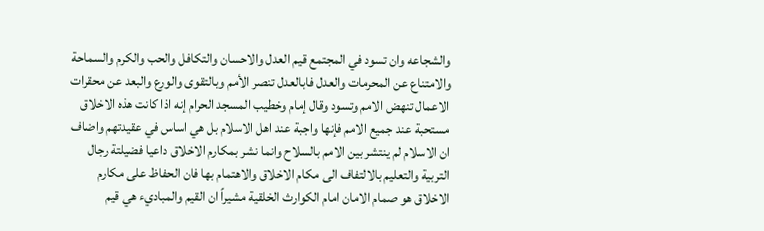والشجاعه وان تسود في المجتمع قيم العدل والاحسان والتكافل والحب والكرم والسماحة والامتناع عن المحرمات والعدل فابالعدل تنصر الأمم وبالتقوى والورع والبعد عن محقرات الاعمال تنهض الامم وتسود وقال إمام وخطيب المسجد الحرام إنه اذا كانت هذه الاخلاق مستحبة عند جميع الامم فإنها واجبة عند اهل الاسلام بل هي اساس في عقيدتهم واضاف ان الاسلام لم ينتشر بين الامم بالسلاح وانما نشر بمكارم الاخلاق داعيا فضيلتة رجال التربية والتعليم بالالتفاف الى مكام الاخلاق والاهتمام بها فان الحفاظ على مكارم الاخلاق هو صمام الامان امام الكوارث الخلقية مشيراً ان القيم والمباديء هي قيم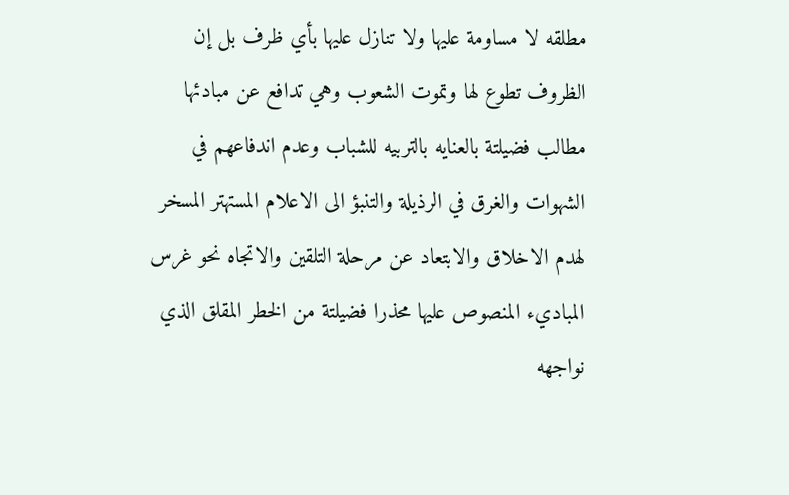مطلقه لا مساومة عليها ولا تنازل عليها بأي ظرف بل إن الظروف تطوع لها وتموت الشعوب وهي تدافع عن مبادئها مطالب فضيلتة بالعنايه بالتربيه للشباب وعدم اندفاعهم في الشهوات والغرق في الرذيلة والتنبؤ الى الاعلام المستهتر المسخر لهدم الاخلاق والابتعاد عن مرحلة التلقين والاتجاه نحو غرس المباديء المنصوص عليها محذرا فضيلتة من الخطر المقلق الذي نواجهه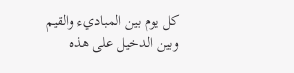كل يوم بين المباديء والقيم وبين الدخيل على هذه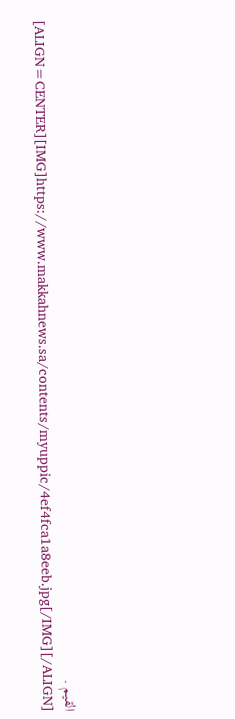القيم .
[ALIGN=CENTER][IMG]https://www.makkahnews.sa/contents/myuppic/4ef4fca1a8eeb.jpg[/IMG][/ALIGN]